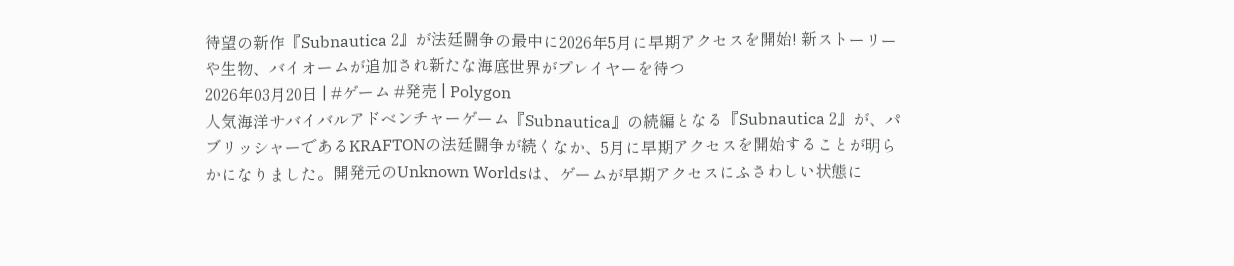待望の新作『Subnautica 2』が法廷闘争の最中に2026年5月に早期アクセスを開始! 新ストーリーや生物、バイオームが追加され新たな海底世界がプレイヤーを待つ
2026年03月20日 | #ゲーム #発売 | Polygon
人気海洋サバイバルアドベンチャーゲーム『Subnautica』の続編となる『Subnautica 2』が、パブリッシャーであるKRAFTONの法廷闘争が続くなか、5月に早期アクセスを開始することが明らかになりました。開発元のUnknown Worldsは、ゲームが早期アクセスにふさわしい状態に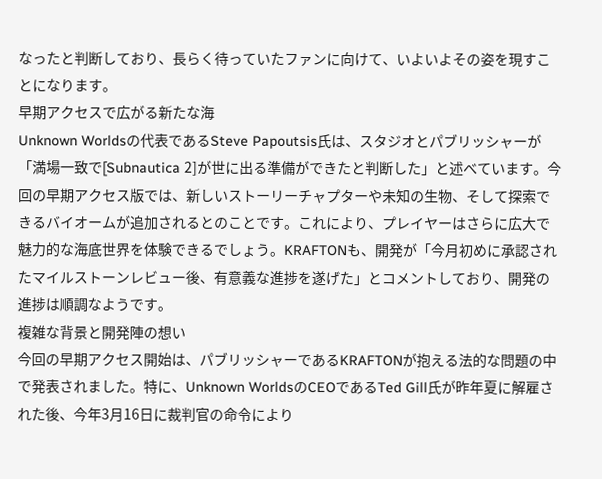なったと判断しており、長らく待っていたファンに向けて、いよいよその姿を現すことになります。
早期アクセスで広がる新たな海
Unknown Worldsの代表であるSteve Papoutsis氏は、スタジオとパブリッシャーが「満場一致で[Subnautica 2]が世に出る準備ができたと判断した」と述べています。今回の早期アクセス版では、新しいストーリーチャプターや未知の生物、そして探索できるバイオームが追加されるとのことです。これにより、プレイヤーはさらに広大で魅力的な海底世界を体験できるでしょう。KRAFTONも、開発が「今月初めに承認されたマイルストーンレビュー後、有意義な進捗を遂げた」とコメントしており、開発の進捗は順調なようです。
複雑な背景と開発陣の想い
今回の早期アクセス開始は、パブリッシャーであるKRAFTONが抱える法的な問題の中で発表されました。特に、Unknown WorldsのCEOであるTed Gill氏が昨年夏に解雇された後、今年3月16日に裁判官の命令により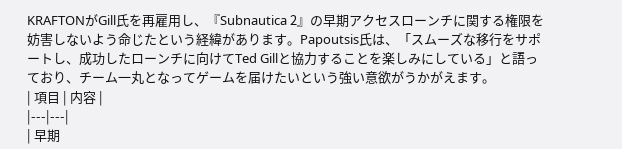KRAFTONがGill氏を再雇用し、『Subnautica 2』の早期アクセスローンチに関する権限を妨害しないよう命じたという経緯があります。Papoutsis氏は、「スムーズな移行をサポートし、成功したローンチに向けてTed Gillと協力することを楽しみにしている」と語っており、チーム一丸となってゲームを届けたいという強い意欲がうかがえます。
| 項目 | 内容 |
|---|---|
| 早期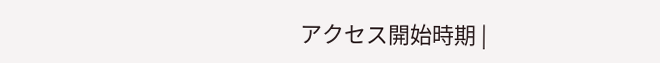アクセス開始時期 |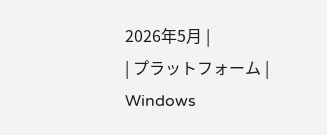2026年5月 |
| プラットフォーム | Windows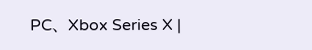PC、Xbox Series X |